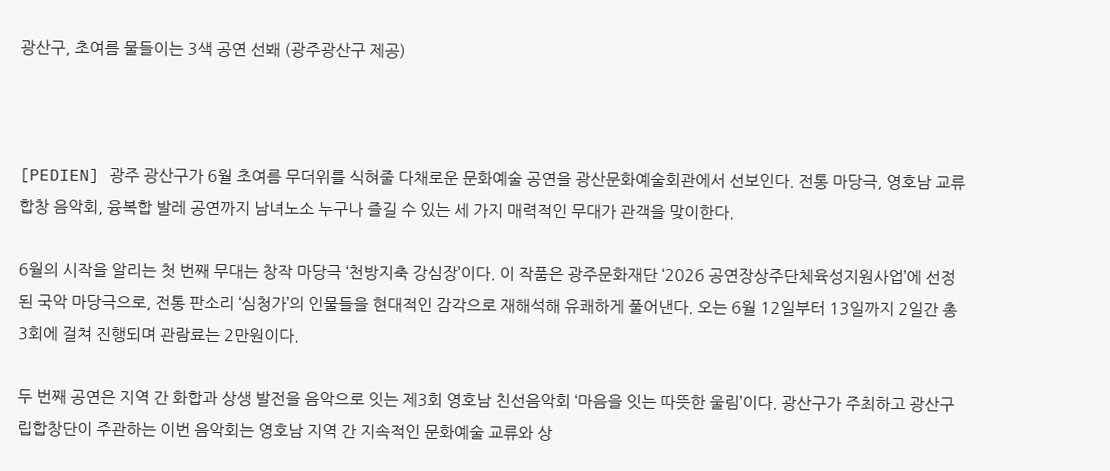광산구, 초여름 물들이는 3색 공연 선봬 (광주광산구 제공)



[PEDIEN] 광주 광산구가 6월 초여름 무더위를 식혀줄 다채로운 문화예술 공연을 광산문화예술회관에서 선보인다. 전통 마당극, 영호남 교류 합창 음악회, 융복합 발레 공연까지 남녀노소 누구나 즐길 수 있는 세 가지 매력적인 무대가 관객을 맞이한다.

6월의 시작을 알리는 첫 번째 무대는 창작 마당극 ‘천방지축 강심장’이다. 이 작품은 광주문화재단 ‘2026 공연장상주단체육성지원사업’에 선정된 국악 마당극으로, 전통 판소리 ‘심청가’의 인물들을 현대적인 감각으로 재해석해 유쾌하게 풀어낸다. 오는 6월 12일부터 13일까지 2일간 총 3회에 걸쳐 진행되며 관람료는 2만원이다.

두 번째 공연은 지역 간 화합과 상생 발전을 음악으로 잇는 제3회 영호남 친선음악회 ‘마음을 잇는 따뜻한 울림’이다. 광산구가 주최하고 광산구립합창단이 주관하는 이번 음악회는 영호남 지역 간 지속적인 문화예술 교류와 상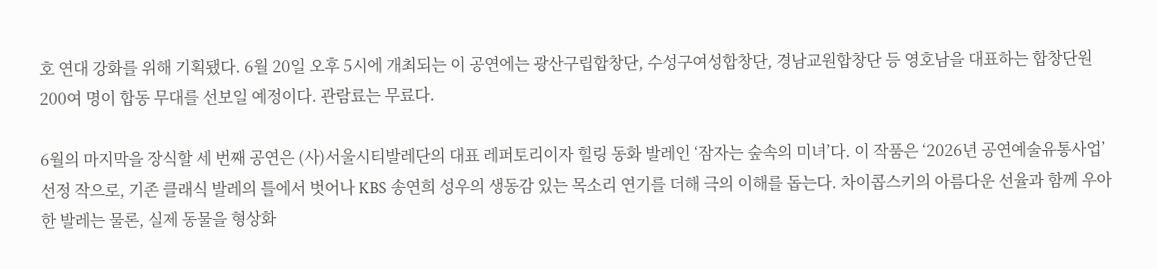호 연대 강화를 위해 기획됐다. 6월 20일 오후 5시에 개최되는 이 공연에는 광산구립합창단, 수성구여성합창단, 경남교원합창단 등 영호남을 대표하는 합창단원 200여 명이 합동 무대를 선보일 예정이다. 관람료는 무료다.

6월의 마지막을 장식할 세 번째 공연은 (사)서울시티발레단의 대표 레퍼토리이자 힐링 동화 발레인 ‘잠자는 숲속의 미녀’다. 이 작품은 ‘2026년 공연예술유통사업’ 선정 작으로, 기존 클래식 발레의 틀에서 벗어나 KBS 송연희 성우의 생동감 있는 목소리 연기를 더해 극의 이해를 돕는다. 차이콥스키의 아름다운 선율과 함께 우아한 발레는 물론, 실제 동물을 형상화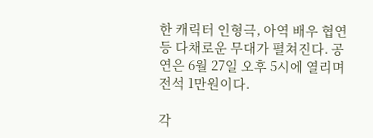한 캐릭터 인형극, 아역 배우 협연 등 다채로운 무대가 펼쳐진다. 공연은 6월 27일 오후 5시에 열리며 전석 1만원이다.

각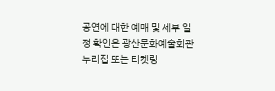공연에 대한 예매 및 세부 일정 확인은 광산문화예술회관 누리집 또는 티켓링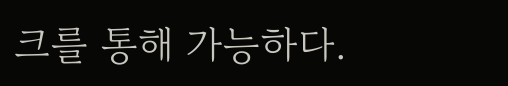크를 통해 가능하다.